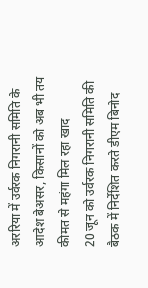अररिया में उर्वरक निगरानी समिति के आदेश बेअसर, किसानों को अब भी तय कीमत से महंगा मिल रहा खाद
20 जून को उर्वरक निगरानी समिति की बैठक में निर्देशित करते डीएम बिनोद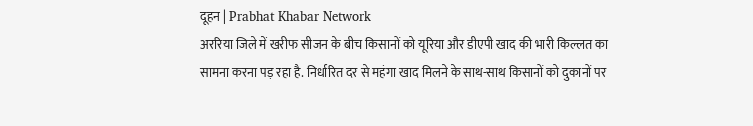दूहन | Prabhat Khabar Network
अररिया जिले में खरीफ सीजन के बीच किसानों को यूरिया और डीएपी खाद की भारी किल्लत का सामना करना पड़ रहा है. निर्धारित दर से महंगा खाद मिलने के साथ-साथ किसानों को दुकानों पर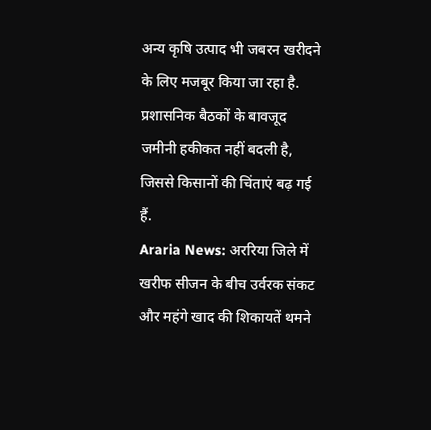अन्य कृषि उत्पाद भी जबरन खरीदने के लिए मजबूर किया जा रहा है. प्रशासनिक बैठकों के बावजूद जमीनी हकीकत नहीं बदली है, जिससे किसानों की चिंताएं बढ़ गई हैं.
Araria News: अररिया जिले में खरीफ सीजन के बीच उर्वरक संकट और महंगे खाद की शिकायतें थमने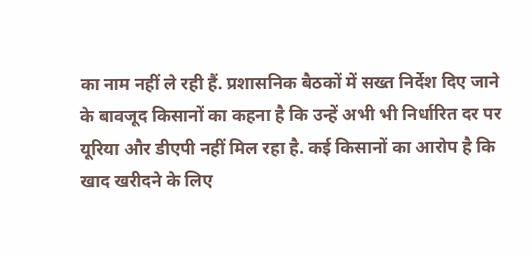का नाम नहीं ले रही हैं. प्रशासनिक बैठकों में सख्त निर्देश दिए जाने के बावजूद किसानों का कहना है कि उन्हें अभी भी निर्धारित दर पर यूरिया और डीएपी नहीं मिल रहा है. कई किसानों का आरोप है कि खाद खरीदने के लिए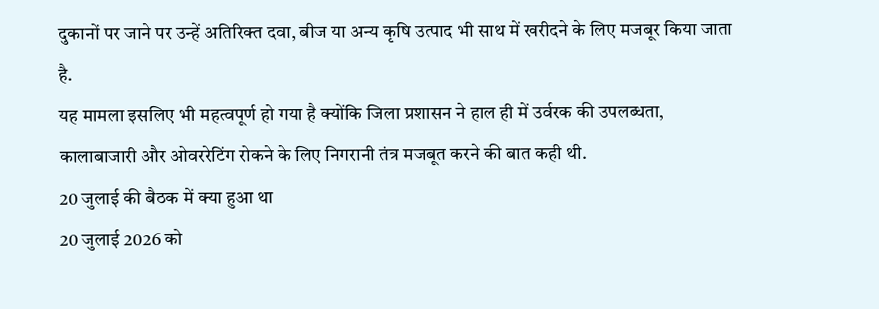दुकानों पर जाने पर उन्हें अतिरिक्त दवा, बीज या अन्य कृषि उत्पाद भी साथ में खरीदने के लिए मजबूर किया जाता है.
यह मामला इसलिए भी महत्वपूर्ण हो गया है क्योंकि जिला प्रशासन ने हाल ही में उर्वरक की उपलब्धता, कालाबाजारी और ओवररेटिंग रोकने के लिए निगरानी तंत्र मजबूत करने की बात कही थी.
20 जुलाई की बैठक में क्या हुआ था
20 जुलाई 2026 को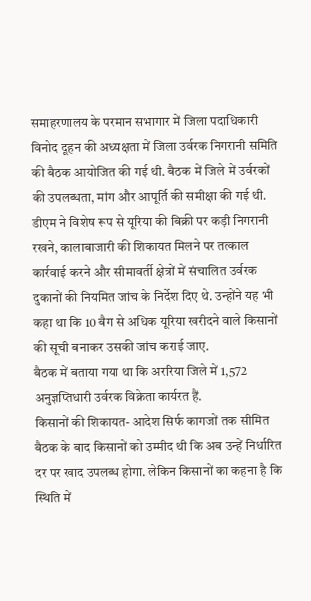समाहरणालय के परमान सभागार में जिला पदाधिकारी विनोद दूहन की अध्यक्षता में जिला उर्वरक निगरानी समिति की बैठक आयोजित की गई थी. बैठक में जिले में उर्वरकों की उपलब्धता, मांग और आपूर्ति की समीक्षा की गई थी.
डीएम ने विशेष रूप से यूरिया की बिक्री पर कड़ी निगरानी रखने, कालाबाजारी की शिकायत मिलने पर तत्काल कार्रवाई करने और सीमावर्ती क्षेत्रों में संचालित उर्वरक दुकानों की नियमित जांच के निर्देश दिए थे. उन्होंने यह भी कहा था कि 10 बैग से अधिक यूरिया खरीदने वाले किसानों की सूची बनाकर उसकी जांच कराई जाए.
बैठक में बताया गया था कि अररिया जिले में 1,572 अनुज्ञप्तिधारी उर्वरक विक्रेता कार्यरत हैं.
किसानों की शिकायत- आदेश सिर्फ कागजों तक सीमित
बैठक के बाद किसानों को उम्मीद थी कि अब उन्हें निर्धारित दर पर खाद उपलब्ध होगा. लेकिन किसानों का कहना है कि स्थिति में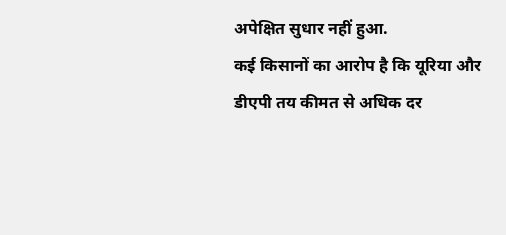अपेक्षित सुधार नहीं हुआ.
कई किसानों का आरोप है कि यूरिया और डीएपी तय कीमत से अधिक दर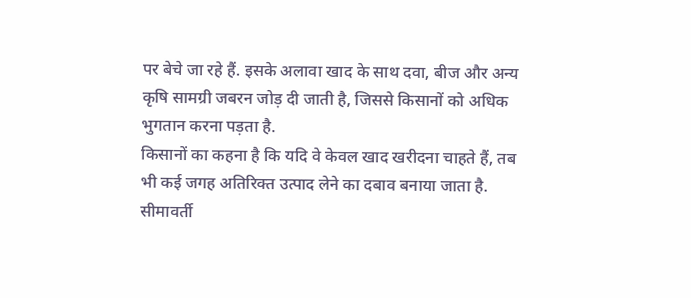पर बेचे जा रहे हैं. इसके अलावा खाद के साथ दवा, बीज और अन्य कृषि सामग्री जबरन जोड़ दी जाती है, जिससे किसानों को अधिक भुगतान करना पड़ता है.
किसानों का कहना है कि यदि वे केवल खाद खरीदना चाहते हैं, तब भी कई जगह अतिरिक्त उत्पाद लेने का दबाव बनाया जाता है.
सीमावर्ती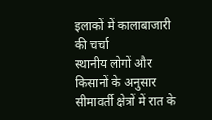इलाकों में कालाबाजारी की चर्चा
स्थानीय लोगों और किसानों के अनुसार सीमावर्ती क्षेत्रों में रात के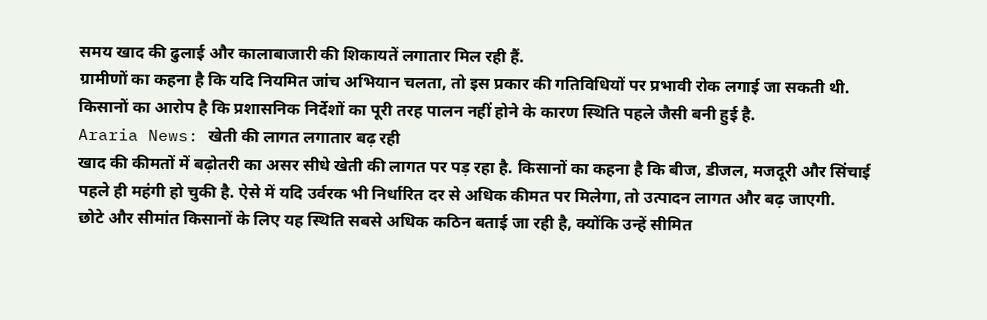समय खाद की ढुलाई और कालाबाजारी की शिकायतें लगातार मिल रही हैं.
ग्रामीणों का कहना है कि यदि नियमित जांच अभियान चलता, तो इस प्रकार की गतिविधियों पर प्रभावी रोक लगाई जा सकती थी. किसानों का आरोप है कि प्रशासनिक निर्देशों का पूरी तरह पालन नहीं होने के कारण स्थिति पहले जैसी बनी हुई है.
Araria News: खेती की लागत लगातार बढ़ रही
खाद की कीमतों में बढ़ोतरी का असर सीधे खेती की लागत पर पड़ रहा है. किसानों का कहना है कि बीज, डीजल, मजदूरी और सिंचाई पहले ही महंगी हो चुकी है. ऐसे में यदि उर्वरक भी निर्धारित दर से अधिक कीमत पर मिलेगा, तो उत्पादन लागत और बढ़ जाएगी.
छोटे और सीमांत किसानों के लिए यह स्थिति सबसे अधिक कठिन बताई जा रही है, क्योंकि उन्हें सीमित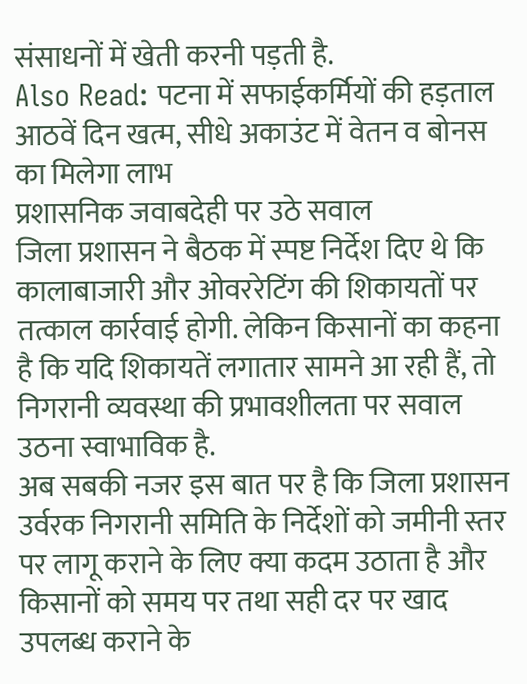संसाधनों में खेती करनी पड़ती है.
Also Read: पटना में सफाईकर्मियों की हड़ताल आठवें दिन खत्म, सीधे अकाउंट में वेतन व बोनस का मिलेगा लाभ
प्रशासनिक जवाबदेही पर उठे सवाल
जिला प्रशासन ने बैठक में स्पष्ट निर्देश दिए थे कि कालाबाजारी और ओवररेटिंग की शिकायतों पर तत्काल कार्रवाई होगी. लेकिन किसानों का कहना है कि यदि शिकायतें लगातार सामने आ रही हैं, तो निगरानी व्यवस्था की प्रभावशीलता पर सवाल उठना स्वाभाविक है.
अब सबकी नजर इस बात पर है कि जिला प्रशासन उर्वरक निगरानी समिति के निर्देशों को जमीनी स्तर पर लागू कराने के लिए क्या कदम उठाता है और किसानों को समय पर तथा सही दर पर खाद उपलब्ध कराने के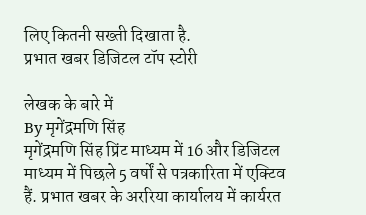लिए कितनी सख्ती दिखाता है.
प्रभात खबर डिजिटल टॉप स्टोरी

लेखक के बारे में
By मृगेंद्रमणि सिंह
मृगेंद्रमणि सिंह प्रिंट माध्यम में 16 और डिजिटल माध्यम में पिछले 5 वर्षों से पत्रकारिता में एक्टिव हैं. प्रभात खबर के अररिया कार्यालय में कार्यरत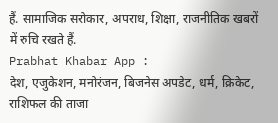हैं. सामाजिक सरोकार, अपराध, शिक्षा, राजनीतिक खबरों में रुचि रखते हैं.
Prabhat Khabar App :
देश, एजुकेशन, मनोरंजन, बिजनेस अपडेट, धर्म, क्रिकेट, राशिफल की ताजा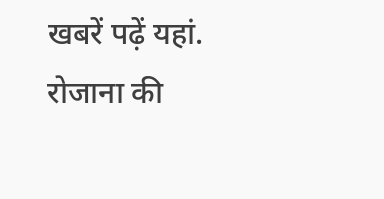खबरें पढ़ें यहां. रोजाना की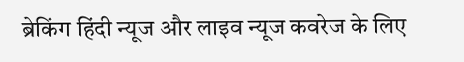ब्रेकिंग हिंदी न्यूज और लाइव न्यूज कवरेज के लिए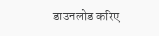डाउनलोड करिए